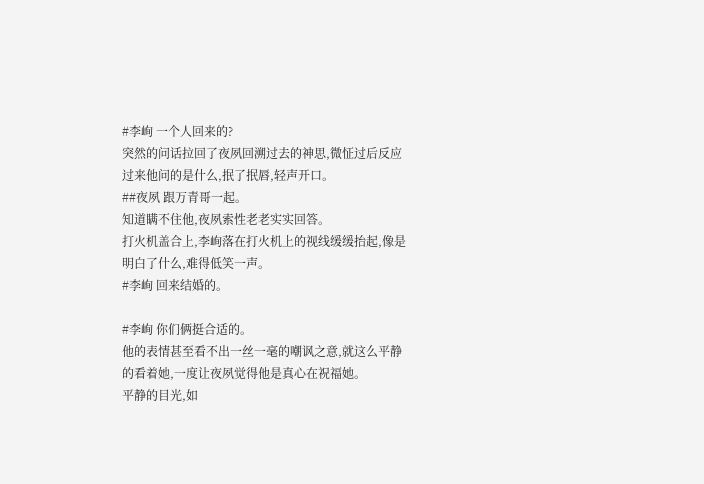#李峋 一个人回来的?
突然的问话拉回了夜夙回溯过去的神思,微怔过后反应过来他问的是什么,抿了抿唇,轻声开口。
##夜夙 跟万青哥一起。
知道瞒不住他,夜夙索性老老实实回答。
打火机盖合上,李峋落在打火机上的视线缓缓抬起,像是明白了什么,难得低笑一声。
#李峋 回来结婚的。

#李峋 你们俩挺合适的。
他的表情甚至看不出一丝一毫的嘲讽之意,就这么平静的看着她,一度让夜夙觉得他是真心在祝福她。
平静的目光,如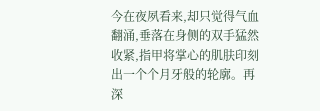今在夜夙看来,却只觉得气血翻涌,垂落在身侧的双手猛然收紧,指甲将掌心的肌肤印刻出一个个月牙般的轮廓。再深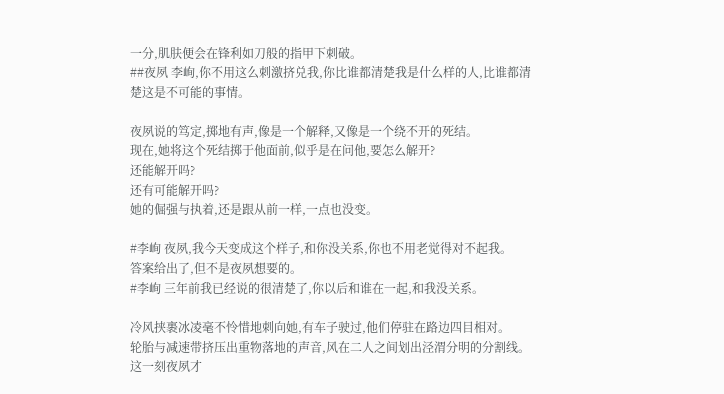一分,肌肤便会在锋利如刀般的指甲下刺破。
##夜夙 李峋,你不用这么刺激挤兑我,你比谁都清楚我是什么样的人,比谁都清楚这是不可能的事情。

夜夙说的笃定,掷地有声,像是一个解释,又像是一个绕不开的死结。
现在,她将这个死结掷于他面前,似乎是在问他,要怎么解开?
还能解开吗?
还有可能解开吗?
她的倔强与执着,还是跟从前一样,一点也没变。

#李峋 夜夙,我今天变成这个样子,和你没关系,你也不用老觉得对不起我。
答案给出了,但不是夜夙想要的。
#李峋 三年前我已经说的很清楚了,你以后和谁在一起,和我没关系。

冷风挟裹冰凌毫不怜惜地刺向她,有车子驶过,他们停驻在路边四目相对。
轮胎与减速带挤压出重物落地的声音,风在二人之间划出泾渭分明的分割线。
这一刻夜夙才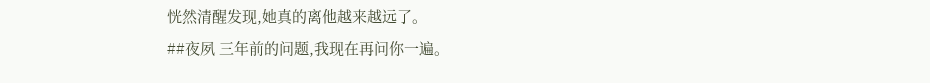恍然清醒发现,她真的离他越来越远了。
##夜夙 三年前的问题,我现在再问你一遍。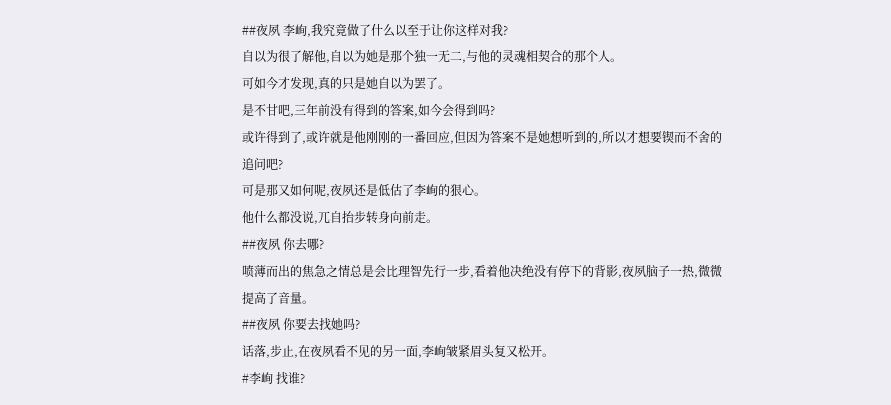##夜夙 李峋,我究竟做了什么以至于让你这样对我?
自以为很了解他,自以为她是那个独一无二,与他的灵魂相契合的那个人。
可如今才发现,真的只是她自以为罢了。
是不甘吧,三年前没有得到的答案,如今会得到吗?
或许得到了,或许就是他刚刚的一番回应,但因为答案不是她想听到的,所以才想要锲而不舍的追问吧?
可是那又如何呢,夜夙还是低估了李峋的狠心。
他什么都没说,兀自抬步转身向前走。
##夜夙 你去哪?
喷薄而出的焦急之情总是会比理智先行一步,看着他决绝没有停下的背影,夜夙脑子一热,微微提高了音量。
##夜夙 你要去找她吗?
话落,步止,在夜夙看不见的另一面,李峋皱紧眉头复又松开。
#李峋 找谁?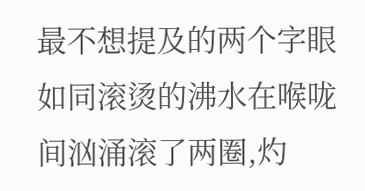最不想提及的两个字眼如同滚烫的沸水在喉咙间汹涌滚了两圈,灼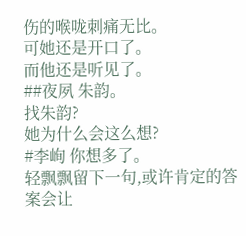伤的喉咙刺痛无比。
可她还是开口了。
而他还是听见了。
##夜夙 朱韵。
找朱韵?
她为什么会这么想?
#李峋 你想多了。
轻飘飘留下一句,或许肯定的答案会让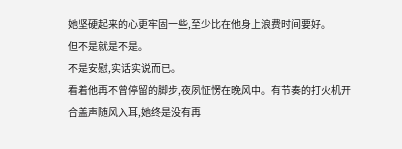她坚硬起来的心更牢固一些,至少比在他身上浪费时间要好。
但不是就是不是。
不是安慰,实话实说而已。
看着他再不曾停留的脚步,夜夙怔愣在晚风中。有节奏的打火机开合盖声随风入耳,她终是没有再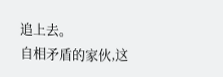追上去。
自相矛盾的家伙,这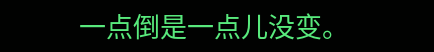一点倒是一点儿没变。